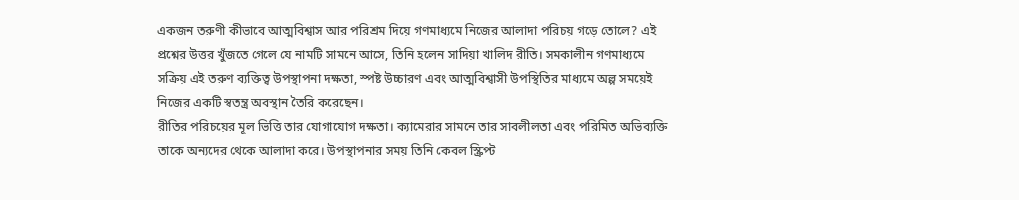একজন তরুণী কীভাবে আত্মবিশ্বাস আর পরিশ্রম দিয়ে গণমাধ্যমে নিজের আলাদা পরিচয় গড়ে তোলে? এই প্রশ্নের উত্তর খুঁজতে গেলে যে নামটি সামনে আসে, তিনি হলেন সাদিয়া খালিদ রীতি। সমকালীন গণমাধ্যমে সক্রিয় এই তরুণ ব্যক্তিত্ব উপস্থাপনা দক্ষতা, স্পষ্ট উচ্চারণ এবং আত্মবিশ্বাসী উপস্থিতির মাধ্যমে অল্প সময়েই নিজের একটি স্বতন্ত্র অবস্থান তৈরি করেছেন।
রীতির পরিচয়ের মূল ভিত্তি তার যোগাযোগ দক্ষতা। ক্যামেরার সামনে তার সাবলীলতা এবং পরিমিত অভিব্যক্তি তাকে অন্যদের থেকে আলাদা করে। উপস্থাপনার সময় তিনি কেবল স্ক্রিপ্ট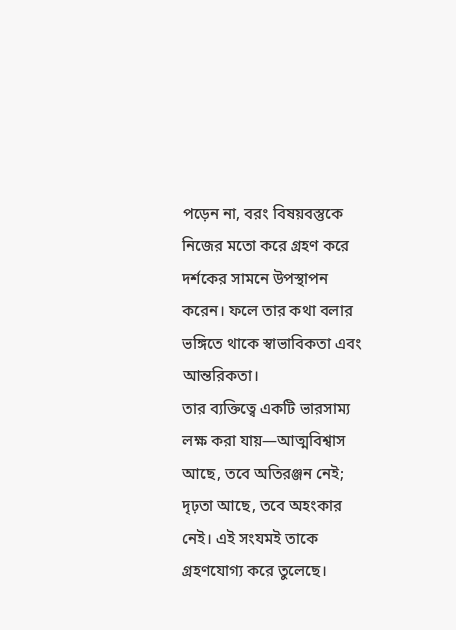পড়েন না, বরং বিষয়বস্তুকে নিজের মতো করে গ্রহণ করে দর্শকের সামনে উপস্থাপন করেন। ফলে তার কথা বলার ভঙ্গিতে থাকে স্বাভাবিকতা এবং আন্তরিকতা।
তার ব্যক্তিত্বে একটি ভারসাম্য লক্ষ করা যায়—আত্মবিশ্বাস আছে, তবে অতিরঞ্জন নেই; দৃঢ়তা আছে, তবে অহংকার নেই। এই সংযমই তাকে গ্রহণযোগ্য করে তুলেছে।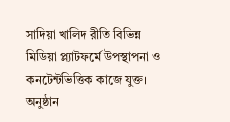সাদিয়া খালিদ রীতি বিভিন্ন মিডিয়া প্ল্যাটফর্মে উপস্থাপনা ও কনটেন্টভিত্তিক কাজে যুক্ত। অনুষ্ঠান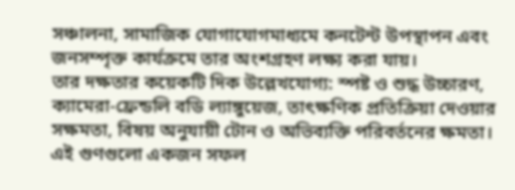সঞ্চালনা, সামাজিক যোগাযোগমাধ্যমে কনটেন্ট উপস্থাপন এবং জনসম্পৃক্ত কার্যক্রমে তার অংশগ্রহণ লক্ষ্য করা যায়।
তার দক্ষতার কয়েকটি দিক উল্লেখযোগ্য: স্পষ্ট ও শুদ্ধ উচ্চারণ, ক্যামেরা-ফ্রেন্ডলি বডি ল্যাঙ্গুয়েজ, তাৎক্ষণিক প্রতিক্রিয়া দেওয়ার সক্ষমতা, বিষয় অনুযায়ী টোন ও অভিব্যক্তি পরিবর্তনের ক্ষমতা। এই গুণগুলো একজন সফল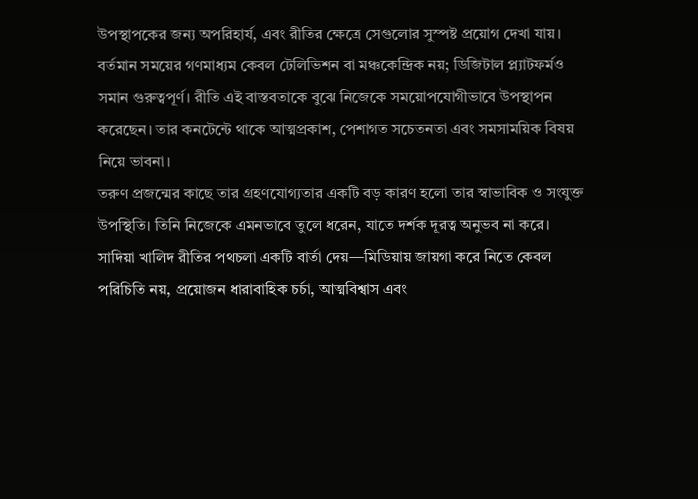উপস্থাপকের জন্য অপরিহার্য, এবং রীতির ক্ষেত্রে সেগুলোর সুস্পষ্ট প্রয়োগ দেখা যায়।
বর্তমান সময়ের গণমাধ্যম কেবল টেলিভিশন বা মঞ্চকেন্দ্রিক নয়; ডিজিটাল প্ল্যাটফর্মও সমান গুরুত্বপূর্ণ। রীতি এই বাস্তবতাকে বুঝে নিজেকে সময়োপযোগীভাবে উপস্থাপন করেছেন। তার কনটেন্টে থাকে আত্মপ্রকাশ, পেশাগত সচেতনতা এবং সমসাময়িক বিষয় নিয়ে ভাবনা।
তরুণ প্রজন্মের কাছে তার গ্রহণযোগ্যতার একটি বড় কারণ হলো তার স্বাভাবিক ও সংযুক্ত উপস্থিতি। তিনি নিজেকে এমনভাবে তুলে ধরেন, যাতে দর্শক দূরত্ব অনুভব না করে।
সাদিয়া খালিদ রীতির পথচলা একটি বার্তা দেয়—মিডিয়ায় জায়গা করে নিতে কেবল পরিচিতি নয়, প্রয়োজন ধারাবাহিক চর্চা, আত্মবিশ্বাস এবং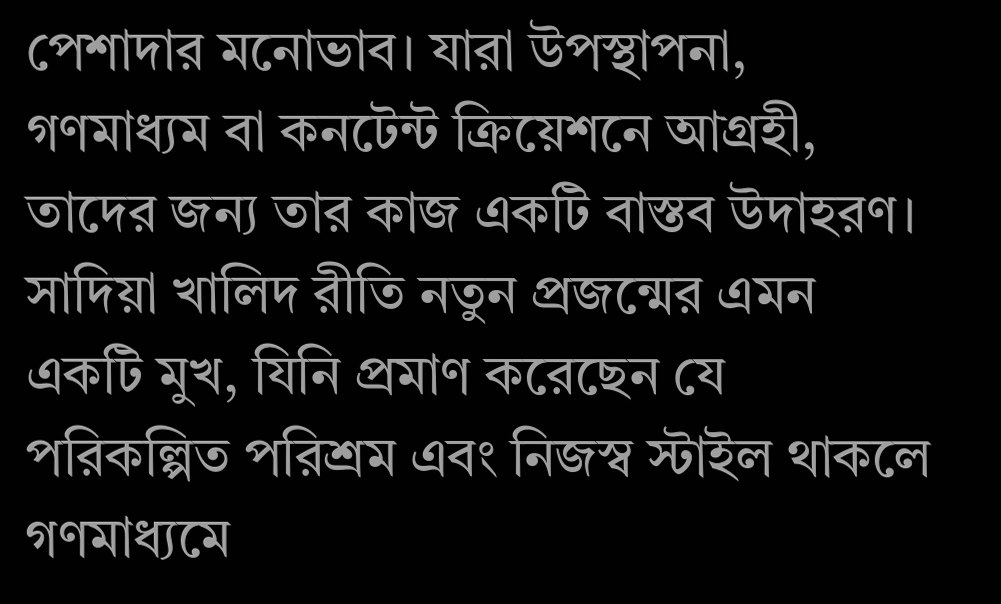পেশাদার মনোভাব। যারা উপস্থাপনা, গণমাধ্যম বা কনটেন্ট ক্রিয়েশনে আগ্রহী, তাদের জন্য তার কাজ একটি বাস্তব উদাহরণ।
সাদিয়া খালিদ রীতি নতুন প্রজন্মের এমন একটি মুখ, যিনি প্রমাণ করেছেন যে পরিকল্পিত পরিশ্রম এবং নিজস্ব স্টাইল থাকলে গণমাধ্যমে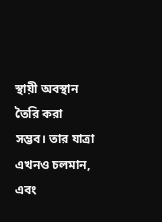স্থায়ী অবস্থান তৈরি করা সম্ভব। তার যাত্রা এখনও চলমান, এবং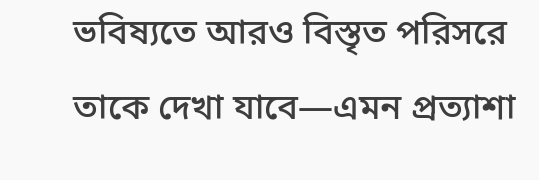ভবিষ্যতে আরও বিস্তৃত পরিসরে তাকে দেখা যাবে—এমন প্রত্যাশা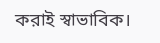করাই স্বাভাবিক।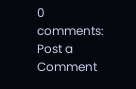0 comments:
Post a Comment